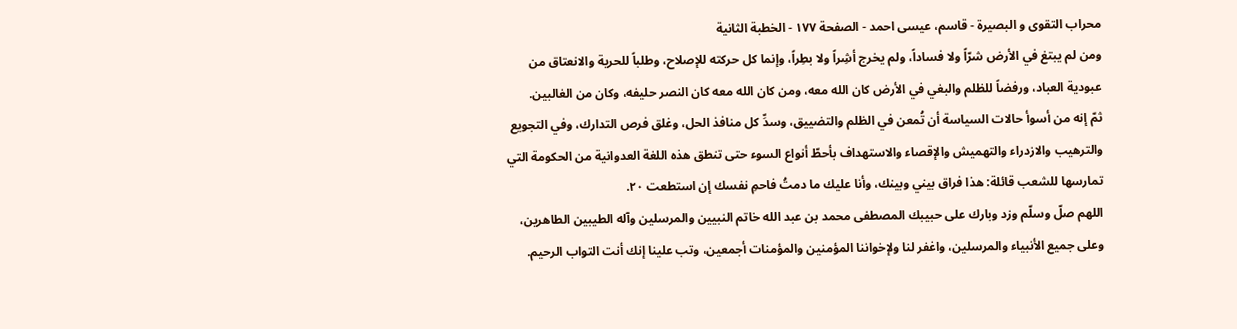محراب التقوى و البصيرة - قاسم، عيسى احمد - الصفحة ١٧٧ - الخطبة الثانية
ومن لم يبتغ في الأرض شرّاً ولا فساداً، ولم يخرج أشِراً ولا بطِراً، وإنما كل حركته للإصلاح، وطلباً للحرية والانعتاق من عبودية العباد، ورفضاً للظلم والبغي في الأرض كان الله معه، ومن كان الله معه كان النصر حليفه، وكان من الغالبين.
ثمّ إنه من أسوأ حالات السياسة أن تُمعن في الظلم والتضييق، وسدِّ كل منافذ الحل، وغلق فرص التدارك، وفي التجويع والترهيب والازدراء والتهميش والإقصاء والاستهداف بأحطّ أنواع السوء حتى تنطق هذه اللغة العدوانية من الحكومة التي تمارسها للشعب قائلة: هذا فراق بيني وبينك، وأنا عليك ما دمتُ فاحمِ نفسك إن استطعت ٢٠.
اللهم صلّ وسلّم وزد وبارك على حبيبك المصطفى محمد بن عبد الله خاتم النبيين والمرسلين وآله الطيبين الطاهرين، وعلى جميع الأنبياء والمرسلين، واغفر لنا ولإخواننا المؤمنين والمؤمنات أجمعين، وتب علينا إنك أنت التواب الرحيم.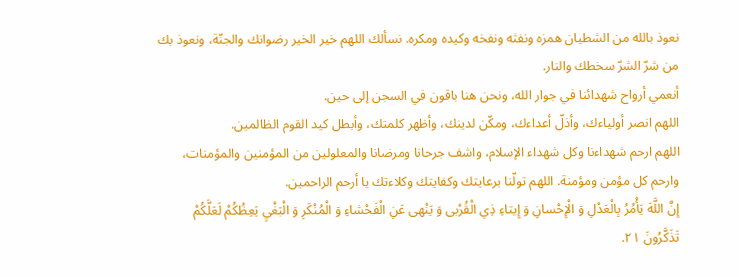نعوذ بالله من الشطيان همزه ونفثه ونفخه وكيده ومكره. نسألك اللهم خير الخير رضوانك والجنّة، ونعوذ بك من شرّ الشرّ سخطك والنار.
أنعمي أرواح شهدائنا في جوار الله، ونحن هنا باقون في السجن إلى حين.
اللهم انصر أولياءك، وأذلّ أعداءك، ومكّن لدينك، وأظهر كلمتك، وأبطل كيد القوم الظالمين.
اللهم ارحم شهداءنا وكل شهداء الإسلام، واشف جرحانا ومرضانا والمعلولين من المؤمنين والمؤمنات، وارحم كل مؤمن ومؤمنة. اللهم تولّنا برعايتك وكفايتك وكلاءتك يا أرحم الراحمين.
إِنَّ اللَّهَ يَأْمُرُ بِالْعَدْلِ وَ الْإِحْسانِ وَ إِيتاءِ ذِي الْقُرْبى وَ يَنْهى عَنِ الْفَحْشاءِ وَ الْمُنْكَرِ وَ الْبَغْيِ يَعِظُكُمْ لَعَلَّكُمْ تَذَكَّرُونَ ٢١.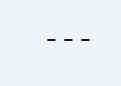---